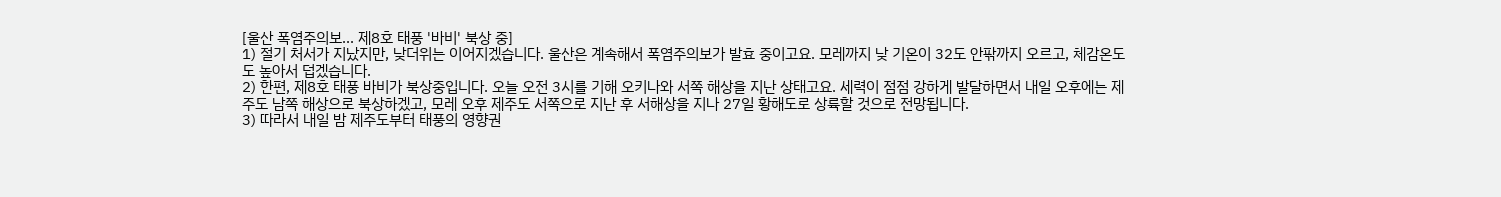[울산 폭염주의보... 제8호 태풍 '바비' 북상 중]
1) 절기 처서가 지났지만, 낮더위는 이어지겠습니다. 울산은 계속해서 폭염주의보가 발효 중이고요. 모레까지 낮 기온이 32도 안팎까지 오르고, 체감온도도 높아서 덥겠습니다.
2) 한편, 제8호 태풍 바비가 북상중입니다. 오늘 오전 3시를 기해 오키나와 서쪽 해상을 지난 상태고요. 세력이 점점 강하게 발달하면서 내일 오후에는 제주도 남쪽 해상으로 북상하겠고, 모레 오후 제주도 서쪽으로 지난 후 서해상을 지나 27일 황해도로 상륙할 것으로 전망됩니다.
3) 따라서 내일 밤 제주도부터 태풍의 영향권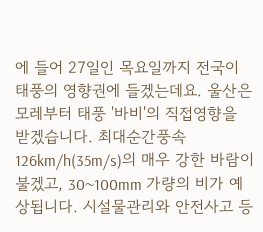에 들어 27일인 목요일까지 전국이 태풍의 영향권에 들겠는데요. 울산은 모레부터 태풍 '바비'의 직접영향을 받겠습니다. 최대순간풍속 126km/h(35m/s)의 매우 강한 바람이 불겠고, 30~100mm 가량의 비가 예상됩니다. 시설물관리와 안전사고 등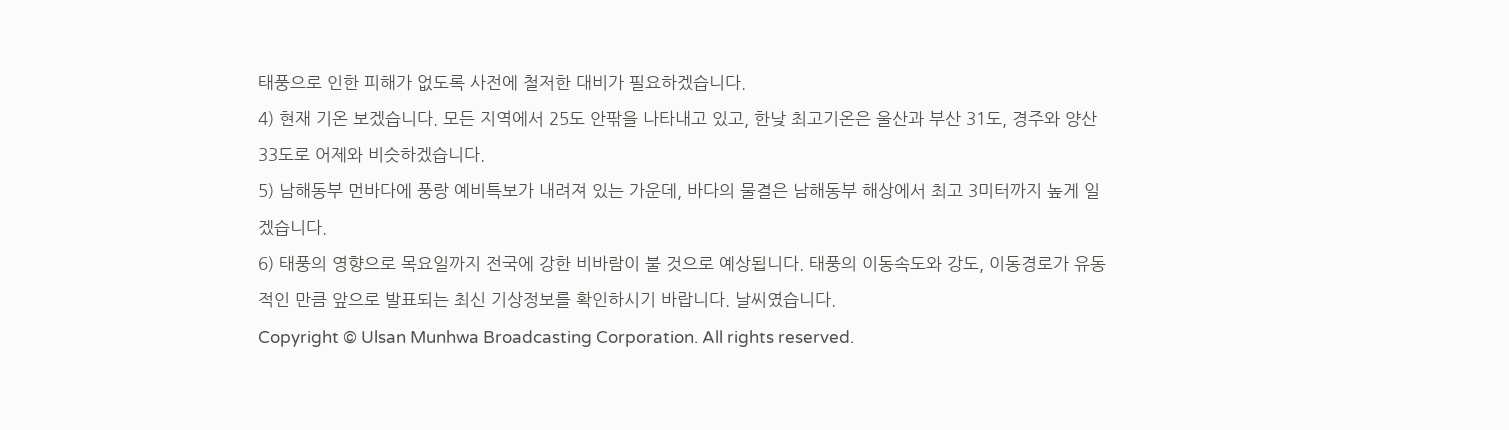태풍으로 인한 피해가 없도록 사전에 철저한 대비가 필요하겠습니다.
4) 현재 기온 보겠습니다. 모든 지역에서 25도 안팎을 나타내고 있고, 한낮 최고기온은 울산과 부산 31도, 경주와 양산 33도로 어제와 비슷하겠습니다.
5) 남해동부 먼바다에 풍랑 예비특보가 내려져 있는 가운데, 바다의 물결은 남해동부 해상에서 최고 3미터까지 높게 일겠습니다.
6) 태풍의 영향으로 목요일까지 전국에 강한 비바람이 불 것으로 예상됩니다. 태풍의 이동속도와 강도, 이동경로가 유동적인 만큼 앞으로 발표되는 최신 기상정보를 확인하시기 바랍니다. 날씨였습니다.
Copyright © Ulsan Munhwa Broadcasting Corporation. All rights reserved.